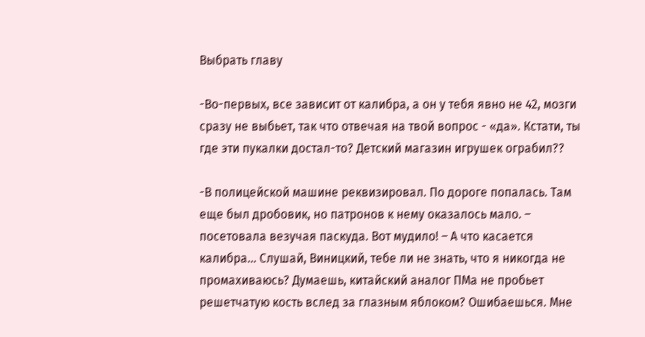Выбрать главу

-Во-первых, все зависит от калибра, а он у тебя явно не 42, мозги сразу не выбьет, так что отвечая на твой вопрос - «да». Кстати, ты где эти пукалки достал-то? Детский магазин игрушек ограбил??

-В полицейской машине реквизировал. По дороге попалась. Там еще был дробовик, но патронов к нему оказалось мало. – посетовала везучая паскуда. Вот мудило! – А что касается калибра… Слушай, Виницкий, тебе ли не знать, что я никогда не промахиваюсь? Думаешь, китайский аналог ПМа не пробьет решетчатую кость вслед за глазным яблоком? Ошибаешься. Мне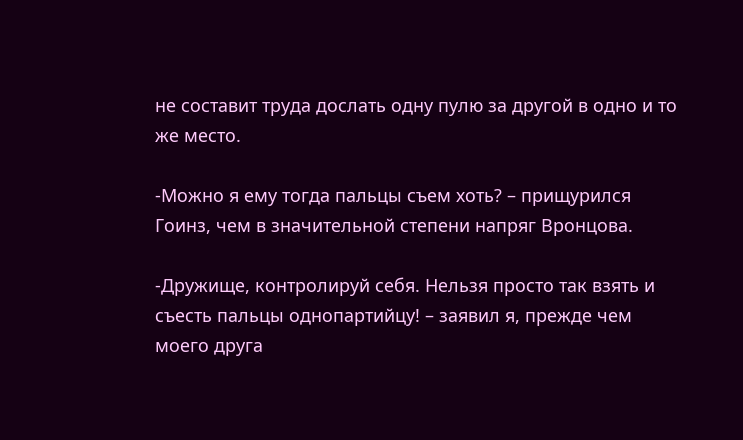не составит труда дослать одну пулю за другой в одно и то же место.

-Можно я ему тогда пальцы съем хоть? – прищурился Гоинз, чем в значительной степени напряг Вронцова.

-Дружище, контролируй себя. Нельзя просто так взять и съесть пальцы однопартийцу! – заявил я, прежде чем моего друга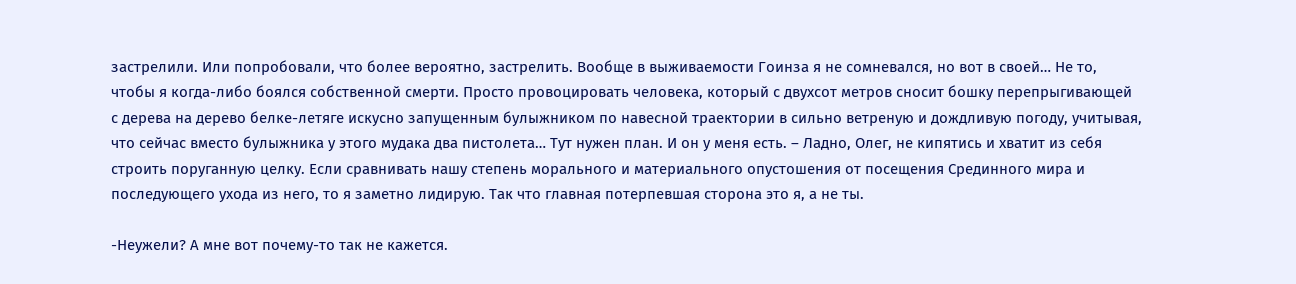застрелили. Или попробовали, что более вероятно, застрелить. Вообще в выживаемости Гоинза я не сомневался, но вот в своей… Не то, чтобы я когда-либо боялся собственной смерти. Просто провоцировать человека, который с двухсот метров сносит бошку перепрыгивающей с дерева на дерево белке-летяге искусно запущенным булыжником по навесной траектории в сильно ветреную и дождливую погоду, учитывая, что сейчас вместо булыжника у этого мудака два пистолета… Тут нужен план. И он у меня есть. – Ладно, Олег, не кипятись и хватит из себя строить поруганную целку. Если сравнивать нашу степень морального и материального опустошения от посещения Срединного мира и последующего ухода из него, то я заметно лидирую. Так что главная потерпевшая сторона это я, а не ты.

-Неужели? А мне вот почему-то так не кажется.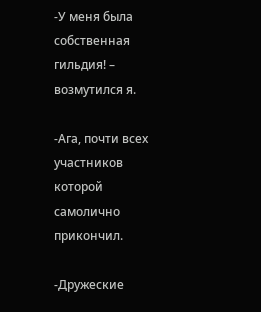-У меня была собственная гильдия! – возмутился я.

-Ага, почти всех участников которой самолично прикончил.

-Дружеские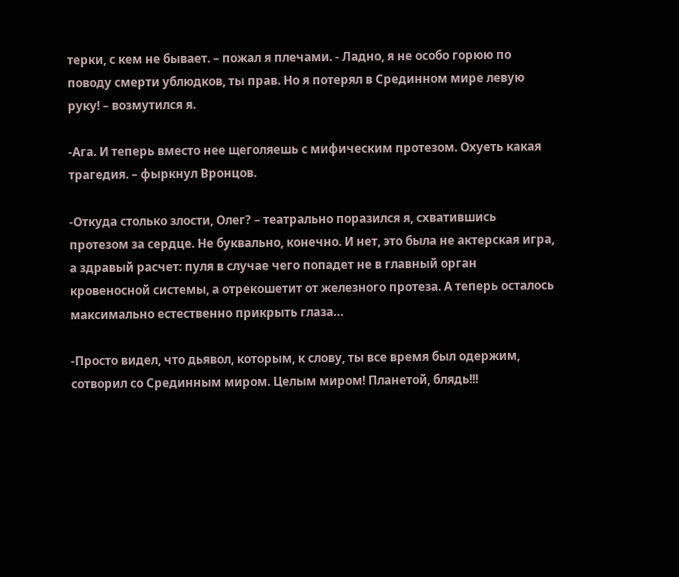терки, с кем не бывает. – пожал я плечами. - Ладно, я не особо горюю по поводу смерти ублюдков, ты прав. Но я потерял в Срединном мире левую руку! – возмутился я.

-Ага. И теперь вместо нее щеголяешь с мифическим протезом. Охуеть какая трагедия. – фыркнул Вронцов.

-Откуда столько злости, Олег? – театрально поразился я, схватившись протезом за сердце. Не буквально, конечно. И нет, это была не актерская игра, а здравый расчет: пуля в случае чего попадет не в главный орган кровеносной системы, а отрекошетит от железного протеза. А теперь осталось максимально естественно прикрыть глаза…

-Просто видел, что дьявол, которым, к слову, ты все время был одержим, сотворил со Срединным миром. Целым миром! Планетой, блядь!!!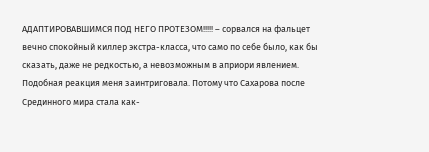АДАПТИРОВАВШИМСЯ ПОД НЕГО ПРОТЕЗОМ!!!!! – сорвался на фальцет вечно спокойный киллер экстра-класса, что само по себе было, как бы сказать, даже не редкостью, а невозможным в априори явлением. Подобная реакция меня заинтриговала. Потому что Сахарова после Срединного мира стала как-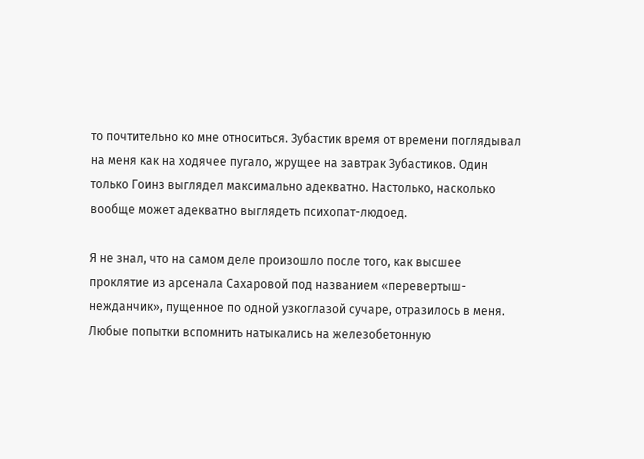то почтительно ко мне относиться. Зубастик время от времени поглядывал на меня как на ходячее пугало, жрущее на завтрак Зубастиков. Один только Гоинз выглядел максимально адекватно. Настолько, насколько вообще может адекватно выглядеть психопат-людоед.

Я не знал, что на самом деле произошло после того, как высшее проклятие из арсенала Сахаровой под названием «перевертыш-нежданчик», пущенное по одной узкоглазой сучаре, отразилось в меня. Любые попытки вспомнить натыкались на железобетонную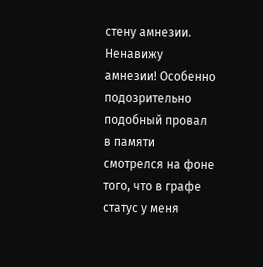стену амнезии. Ненавижу амнезии! Особенно подозрительно подобный провал в памяти смотрелся на фоне того, что в графе статус у меня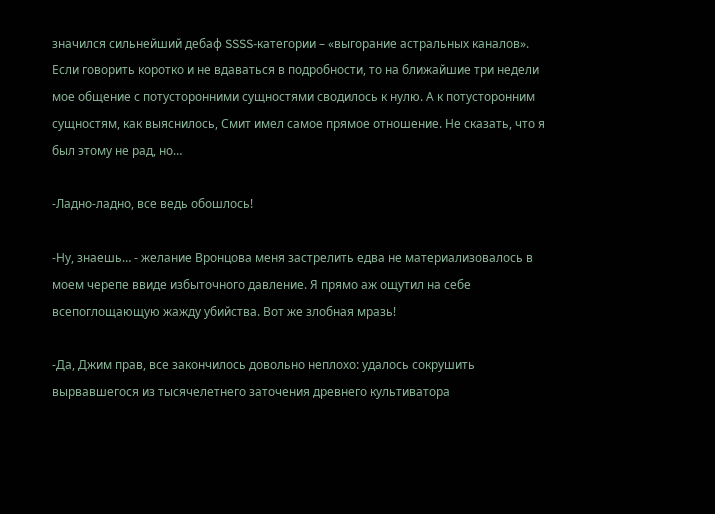значился сильнейший дебаф SSSS-категории – «выгорание астральных каналов». Если говорить коротко и не вдаваться в подробности, то на ближайшие три недели мое общение с потусторонними сущностями сводилось к нулю. А к потусторонним сущностям, как выяснилось, Смит имел самое прямое отношение. Не сказать, что я был этому не рад, но…

-Ладно-ладно, все ведь обошлось!

-Ну, знаешь… - желание Вронцова меня застрелить едва не материализовалось в моем черепе ввиде избыточного давление. Я прямо аж ощутил на себе всепоглощающую жажду убийства. Вот же злобная мразь!

-Да, Джим прав, все закончилось довольно неплохо: удалось сокрушить вырвавшегося из тысячелетнего заточения древнего культиватора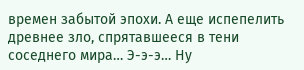времен забытой эпохи. А еще испепелить древнее зло, спрятавшееся в тени соседнего мира… Э-э-э… Ну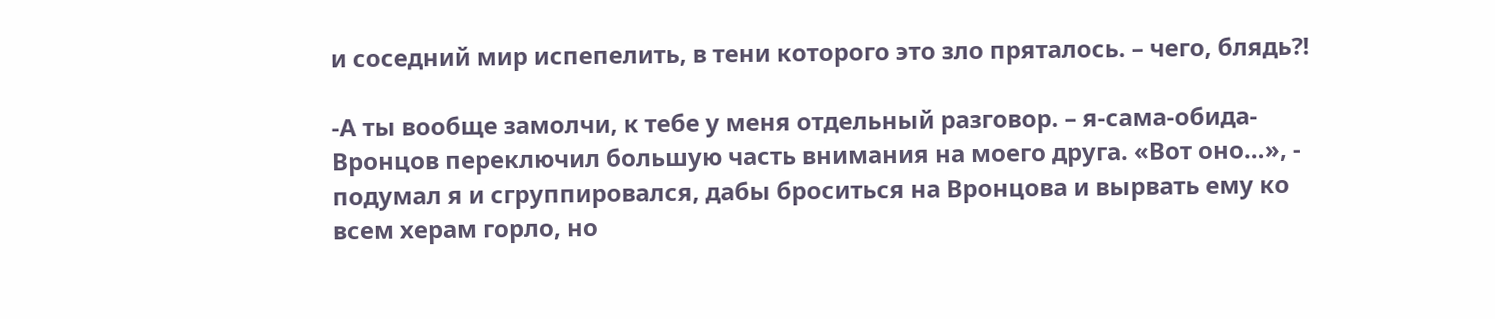и соседний мир испепелить, в тени которого это зло пряталось. – чего, блядь?!

-А ты вообще замолчи, к тебе у меня отдельный разговор. – я-сама-обида-Вронцов переключил большую часть внимания на моего друга. «Вот оно…», - подумал я и сгруппировался, дабы броситься на Вронцова и вырвать ему ко всем херам горло, но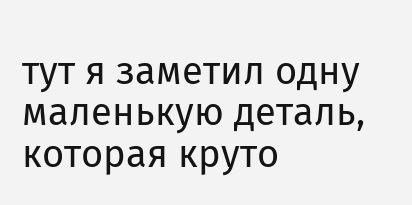тут я заметил одну маленькую деталь, которая круто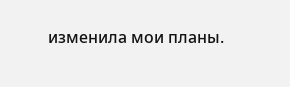изменила мои планы.